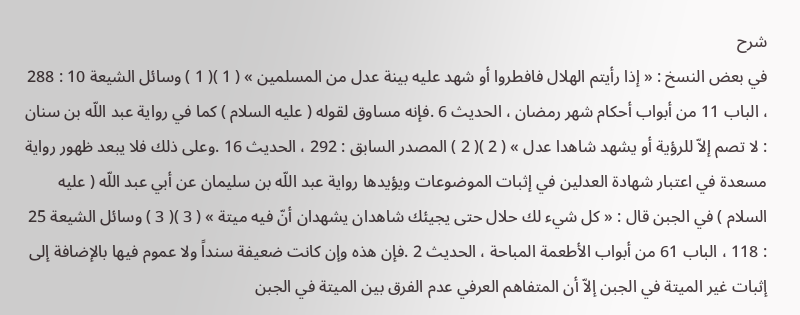شرح
في بعض النسخ : « إذا رأيتم الهلال فافطروا أو شهد عليه بينة عدل من المسلمين » ( 1 )( 1 ) وسائل الشيعة 10 : 288 ، الباب 11 من أبواب أحكام شهر رمضان ، الحديث 6 .فإنه مساوق لقوله ( عليه السلام ) كما في رواية عبد اللّه بن سنان : لا تصم إلاّ للرؤية أو يشهد شاهدا عدل » ( 2 )( 2 ) المصدر السابق : 292 ، الحديث 16 .وعلى ذلك فلا يبعد ظهور رواية مسعدة في اعتبار شهادة العدلين في إثبات الموضوعات ويؤيدها رواية عبد اللّه بن سليمان عن أبي عبد اللّه ( عليه السلام ) في الجبن قال : « كل شيء لك حلال حتى يجيئك شاهدان يشهدان أنّ فيه ميتة » ( 3 )( 3 ) وسائل الشيعة 25 : 118 ، الباب 61 من أبواب الأطعمة المباحة ، الحديث 2 .فإن هذه وإن كانت ضعيفة سنداً ولا عموم فيها بالإضافة إلى إثبات غير الميتة في الجبن إلاّ أن المتفاهم العرفي عدم الفرق بين الميتة في الجبن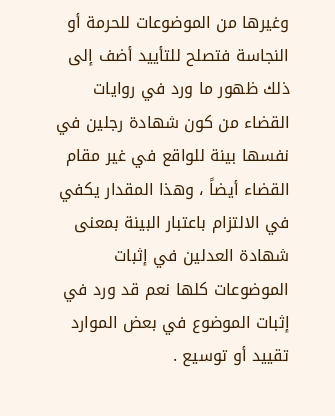وغيرها من الموضوعات للحرمة أو النجاسة فتصلح للتأييد أضف إلى ذلك ظهور ما ورد في روايات القضاء من كون شهادة رجلين في نفسها بينة للواقع في غير مقام القضاء أيضاً ، وهذا المقدار يكفي في الالتزام باعتبار البينة بمعنى شهادة العدلين في إثبات الموضوعات كلها نعم قد ورد في إثبات الموضوع في بعض الموارد تقييد أو توسيع .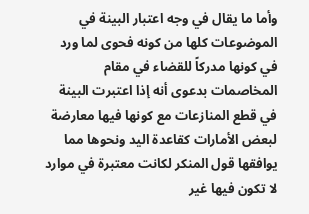وأما ما يقال في وجه اعتبار البينة في الموضوعات كلها من كونه فحوى لما ورد في كونها مدركاً للقضاء في مقام المخاصمات بدعوى أنه إذا اعتبرت البينة في قطع المنازعات مع كونها فيها معارضة لبعض الأمارات كقاعدة اليد ونحوها مما يوافقها قول المنكر لكانت معتبرة في موارد لا تكون فيها غير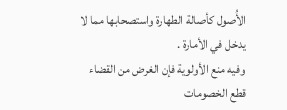الأُصول كأصالة الطهارة واستصحابها مما لا يدخل في الأمارة .
وفيه منع الأولوية فإن الغرض من القضاء قطع الخصومات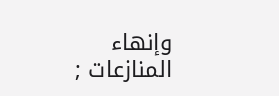وإنهاء المنازعات ;